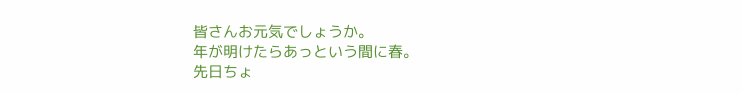皆さんお元気でしょうか。
年が明けたらあっという間に春。
先日ちょ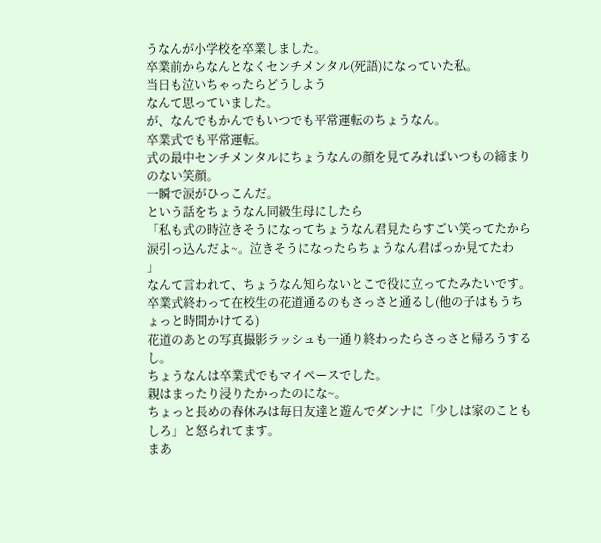うなんが小学校を卒業しました。
卒業前からなんとなくセンチメンタル(死語)になっていた私。
当日も泣いちゃったらどうしよう
なんて思っていました。
が、なんでもかんでもいつでも平常運転のちょうなん。
卒業式でも平常運転。
式の最中センチメンタルにちょうなんの顔を見てみればいつもの締まりのない笑顔。
一瞬で涙がひっこんだ。
という話をちょうなん同級生母にしたら
「私も式の時泣きそうになってちょうなん君見たらすごい笑ってたから涙引っ込んだよ~。泣きそうになったらちょうなん君ばっか見てたわ
」
なんて言われて、ちょうなん知らないとこで役に立ってたみたいです。
卒業式終わって在校生の花道通るのもさっさと通るし(他の子はもうちょっと時間かけてる)
花道のあとの写真撮影ラッシュも一通り終わったらさっさと帰ろうするし。
ちょうなんは卒業式でもマイペースでした。
親はまったり浸りたかったのにな~。
ちょっと長めの春休みは毎日友達と遊んでダンナに「少しは家のこともしろ」と怒られてます。
まあ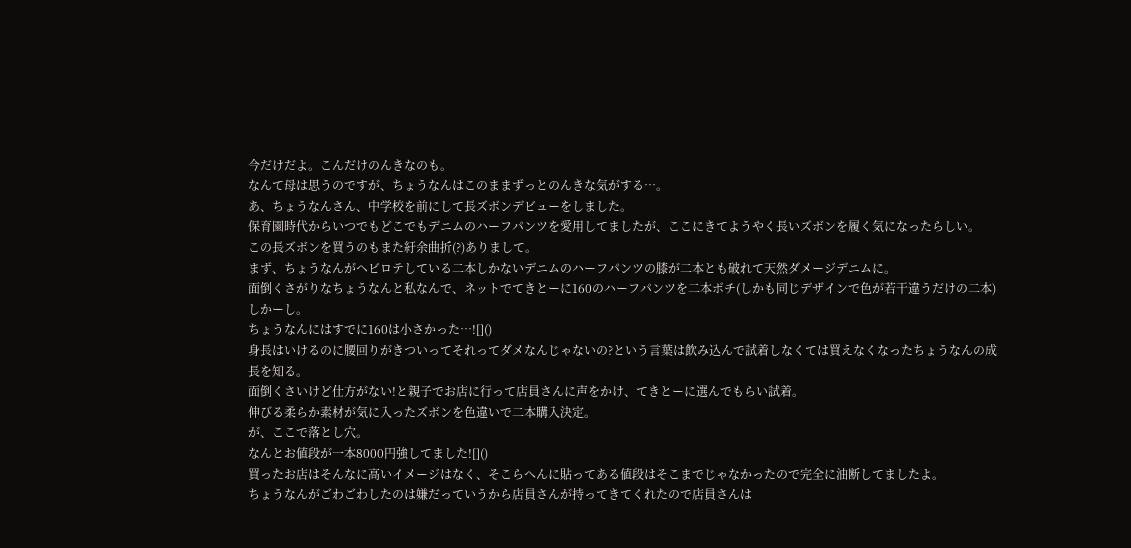今だけだよ。こんだけのんきなのも。
なんて母は思うのですが、ちょうなんはこのままずっとのんきな気がする…。
あ、ちょうなんさん、中学校を前にして長ズボンデビューをしました。
保育園時代からいつでもどこでもデニムのハーフパンツを愛用してましたが、ここにきてようやく長いズボンを履く気になったらしい。
この長ズボンを買うのもまた紆余曲折(?)ありまして。
まず、ちょうなんがヘビロテしている二本しかないデニムのハーフパンツの膝が二本とも破れて天然ダメージデニムに。
面倒くさがりなちょうなんと私なんで、ネットでてきとーに160のハーフパンツを二本ポチ(しかも同じデザインで色が若干違うだけの二本)
しかーし。
ちょうなんにはすでに160は小さかった…![]()
身長はいけるのに腰回りがきついってそれってダメなんじゃないの?という言葉は飲み込んで試着しなくては買えなくなったちょうなんの成長を知る。
面倒くさいけど仕方がない!と親子でお店に行って店員さんに声をかけ、てきとーに選んでもらい試着。
伸びる柔らか素材が気に入ったズボンを色違いで二本購入決定。
が、ここで落とし穴。
なんとお値段が一本8000円強してました![]()
買ったお店はそんなに高いイメージはなく、そこらへんに貼ってある値段はそこまでじゃなかったので完全に油断してましたよ。
ちょうなんがごわごわしたのは嫌だっていうから店員さんが持ってきてくれたので店員さんは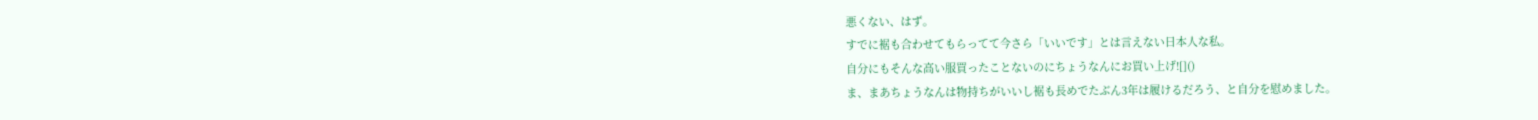悪くない、はず。
すでに裾も合わせてもらってて今さら「いいです」とは言えない日本人な私。
自分にもそんな高い服買ったことないのにちょうなんにお買い上げ![]()
ま、まあちょうなんは物持ちがいいし裾も長めでたぶん3年は履けるだろう、と自分を慰めました。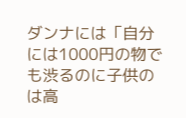ダンナには「自分には1000円の物でも渋るのに子供のは高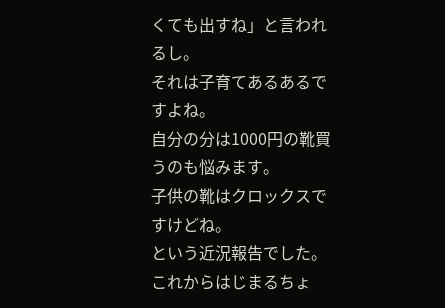くても出すね」と言われるし。
それは子育てあるあるですよね。
自分の分は1000円の靴買うのも悩みます。
子供の靴はクロックスですけどね。
という近況報告でした。
これからはじまるちょ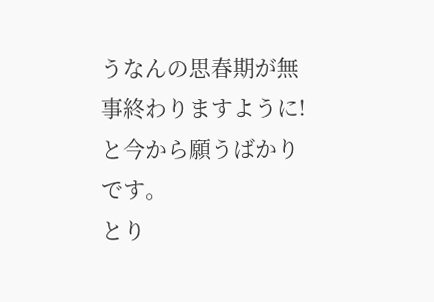うなんの思春期が無事終わりますように!と今から願うばかりです。
とり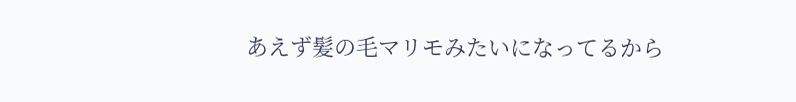あえず髪の毛マリモみたいになってるから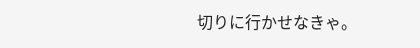切りに行かせなきゃ。